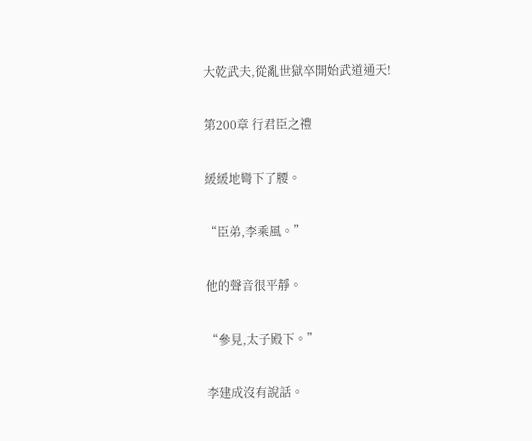大乾武夫,從亂世獄卒開始武道通天!

第200章 行君臣之禮

緩緩地彎下了腰。

“臣弟,李乘風。”

他的聲音很平靜。

“參見,太子殿下。”

李建成沒有說話。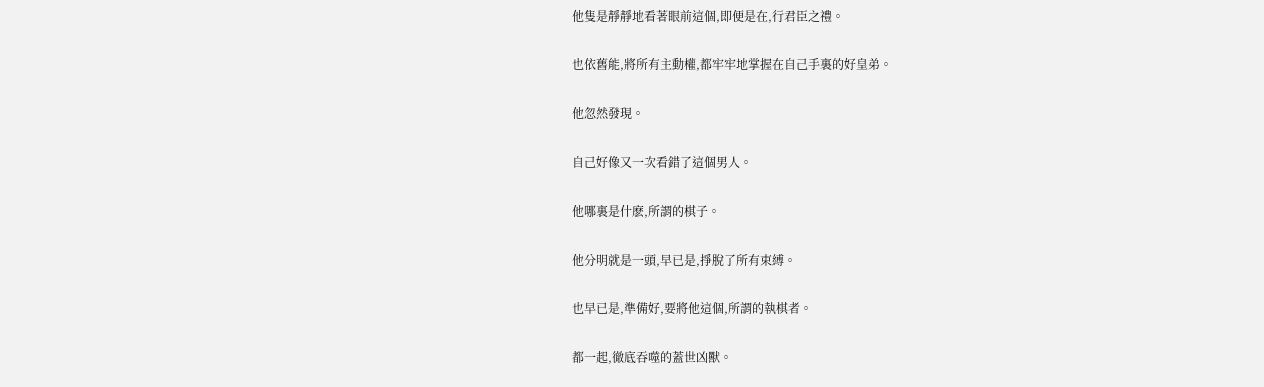他隻是靜靜地看著眼前這個,即便是在,行君臣之禮。

也依舊能,將所有主動權,都牢牢地掌握在自己手裏的好皇弟。

他忽然發現。

自己好像又一次看錯了這個男人。

他哪裏是什麽,所謂的棋子。

他分明就是一頭,早已是,掙脫了所有束縛。

也早已是,準備好,要將他這個,所謂的執棋者。

都一起,徹底吞噬的蓋世凶獸。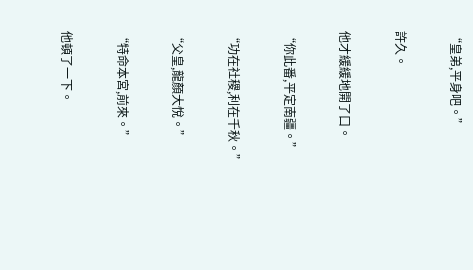“皇弟,平身吧。”

許久。

他才緩緩地開了口。

“你此番,平定南疆。”

“功在社稷,利在千秋。”

“父皇,龍顏大悅。”

“特命本宮,前來。”

他頓了一下。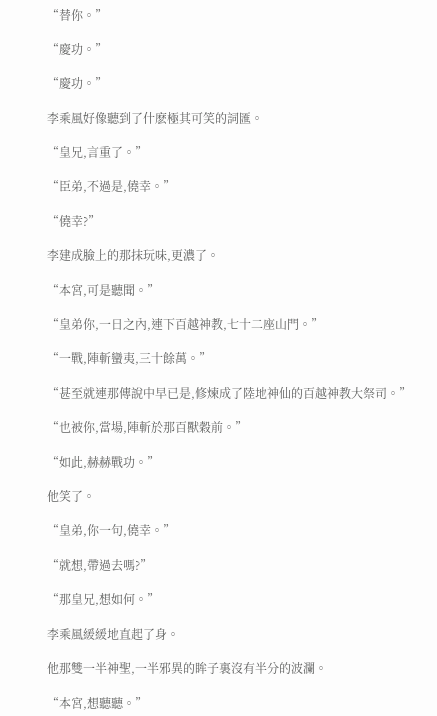“替你。”

“慶功。”

“慶功。”

李乘風好像聽到了什麽極其可笑的詞匯。

“皇兄,言重了。”

“臣弟,不過是,僥幸。”

“僥幸?”

李建成臉上的那抹玩味,更濃了。

“本宮,可是聽聞。”

“皇弟你,一日之內,連下百越神教,七十二座山門。”

“一戰,陣斬蠻夷,三十餘萬。”

“甚至就連那傳說中早已是,修煉成了陸地神仙的百越神教大祭司。”

“也被你,當場,陣斬於那百獸穀前。”

“如此,赫赫戰功。”

他笑了。

“皇弟,你一句,僥幸。”

“就想,帶過去嗎?”

“那皇兄,想如何。”

李乘風緩緩地直起了身。

他那雙一半神聖,一半邪異的眸子裏沒有半分的波瀾。

“本宮,想聽聽。”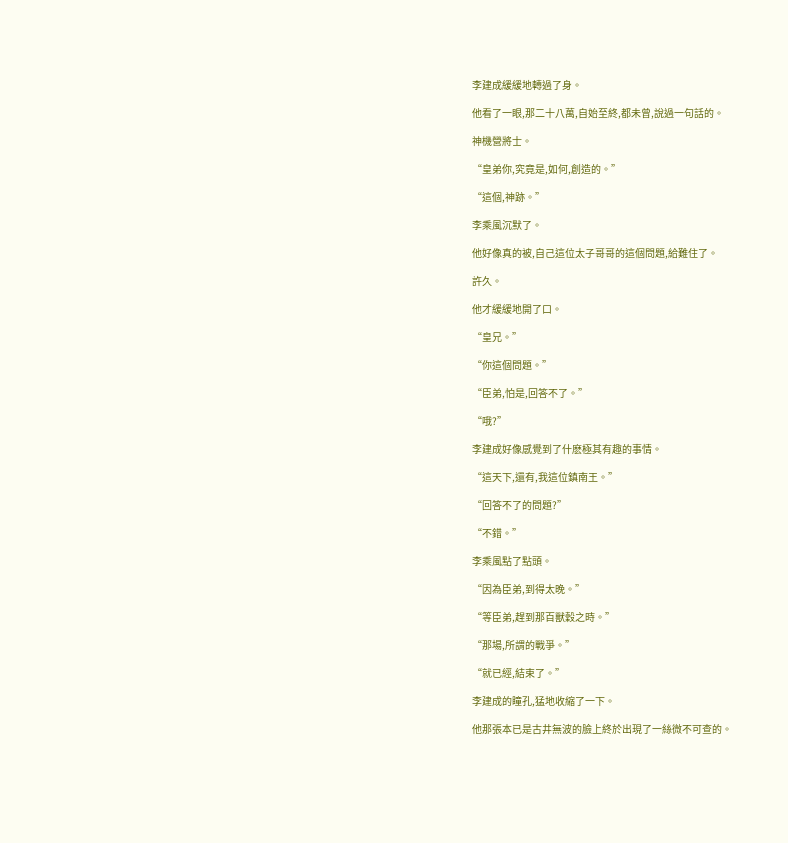李建成緩緩地轉過了身。

他看了一眼,那二十八萬,自始至終,都未曾,說過一句話的。

神機營將士。

“皇弟你,究竟是,如何,創造的。”

“這個,神跡。”

李乘風沉默了。

他好像真的被,自己這位太子哥哥的這個問題,給難住了。

許久。

他才緩緩地開了口。

“皇兄。”

“你這個問題。”

“臣弟,怕是,回答不了。”

“哦?”

李建成好像感覺到了什麽極其有趣的事情。

“這天下,還有,我這位鎮南王。”

“回答不了的問題?”

“不錯。”

李乘風點了點頭。

“因為臣弟,到得太晚。”

“等臣弟,趕到那百獸穀之時。”

“那場,所謂的戰爭。”

“就已經,結束了。”

李建成的瞳孔,猛地收縮了一下。

他那張本已是古井無波的臉上終於出現了一絲微不可查的。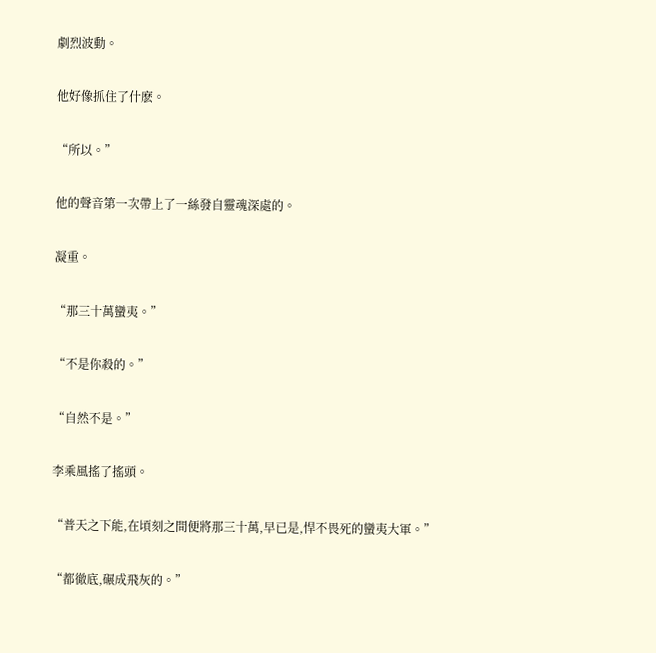劇烈波動。

他好像抓住了什麽。

“所以。”

他的聲音第一次帶上了一絲發自靈魂深處的。

凝重。

“那三十萬蠻夷。”

“不是你殺的。”

“自然不是。”

李乘風搖了搖頭。

“普天之下能,在頃刻之間便將那三十萬,早已是,悍不畏死的蠻夷大軍。”

“都徹底,碾成飛灰的。”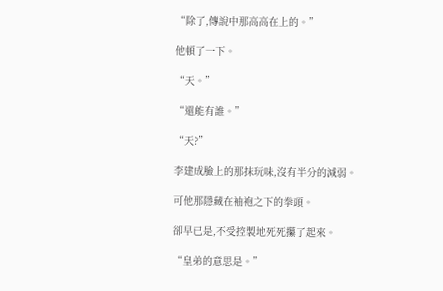“除了,傳說中那高高在上的。”

他頓了一下。

“天。”

“還能有誰。”

“天?”

李建成臉上的那抹玩味,沒有半分的減弱。

可他那隱藏在袖袍之下的拳頭。

卻早已是,不受控製地死死攥了起來。

“皇弟的意思是。”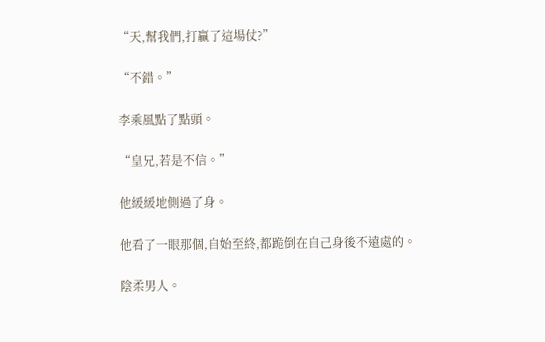“天,幫我們,打贏了這場仗?”

“不錯。”

李乘風點了點頭。

“皇兄,若是不信。”

他緩緩地側過了身。

他看了一眼那個,自始至終,都跪倒在自己身後不遠處的。

陰柔男人。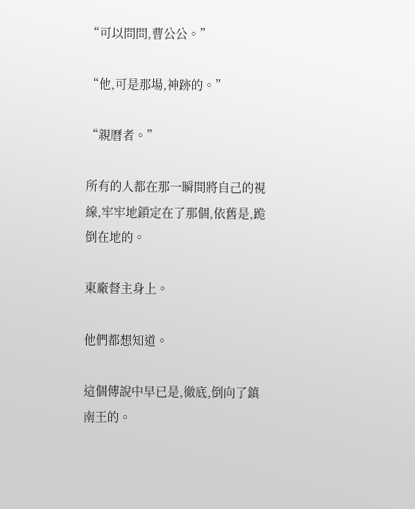“可以問問,曹公公。”

“他,可是那場,神跡的。”

“親曆者。”

所有的人都在那一瞬間將自己的視線,牢牢地鎖定在了那個,依舊是,跪倒在地的。

東廠督主身上。

他們都想知道。

這個傳說中早已是,徹底,倒向了鎮南王的。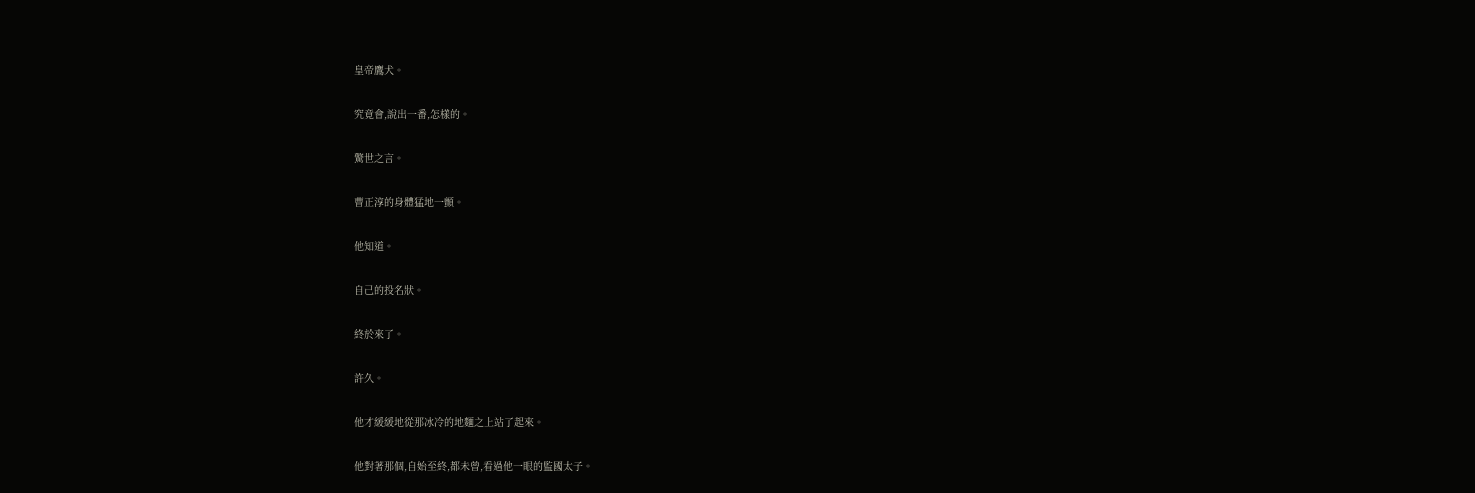皇帝鷹犬。

究竟會,說出一番,怎樣的。

驚世之言。

曹正淳的身體猛地一顫。

他知道。

自己的投名狀。

終於來了。

許久。

他才緩緩地從那冰冷的地麵之上站了起來。

他對著那個,自始至終,都未曾,看過他一眼的監國太子。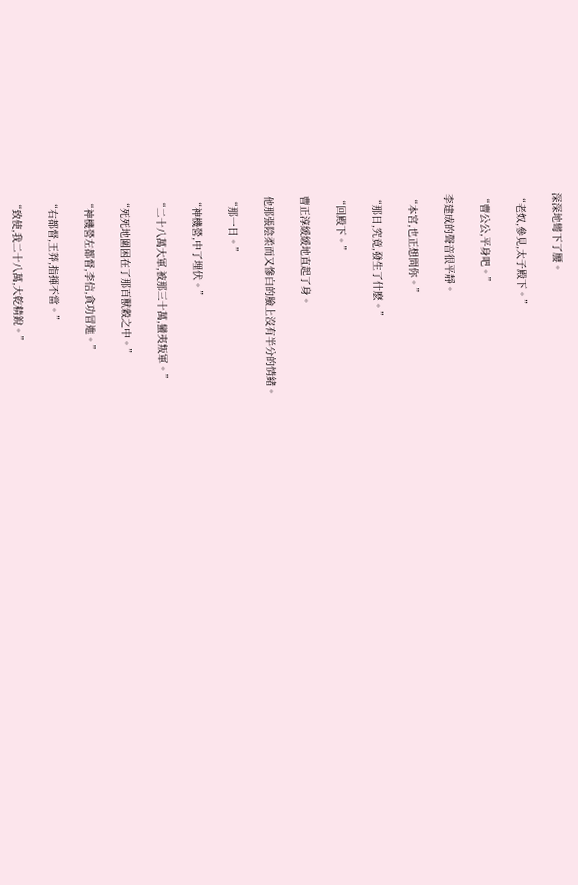深深地彎下了腰。

“老奴,參見,太子殿下。”

“曹公公,平身吧。”

李建成的聲音很平靜。

“本宮,也正想問你。”

“那日,究竟,發生了什麽。”

“回殿下。”

曹正淳緩緩地直起了身。

他那張陰柔而又慘白的臉上沒有半分的情緒。

“那一日。”

“神機營,中了埋伏。”

“二十八萬大軍,被那三十萬,蠻夷叛軍。”

“死死地圍困在了那百獸穀之中。”

“神機營左都督,李信,貪功冒進。”

“右都督,王莽,指揮不當。”

“致使,我二十八萬,大乾精銳。”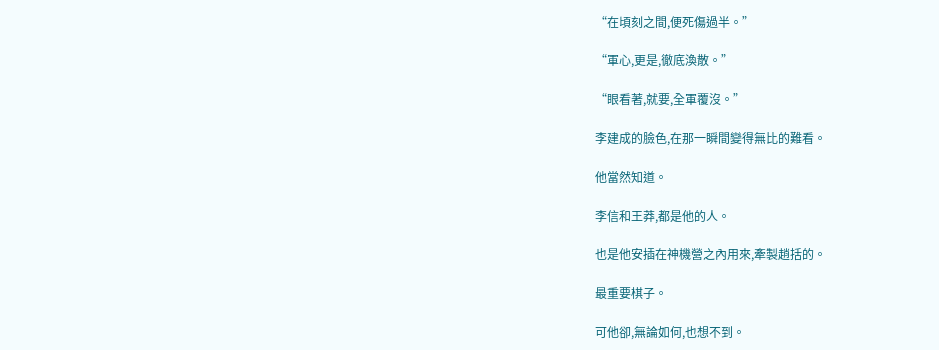“在頃刻之間,便死傷過半。”

“軍心,更是,徹底渙散。”

“眼看著,就要,全軍覆沒。”

李建成的臉色,在那一瞬間變得無比的難看。

他當然知道。

李信和王莽,都是他的人。

也是他安插在神機營之內用來,牽製趙括的。

最重要棋子。

可他卻,無論如何,也想不到。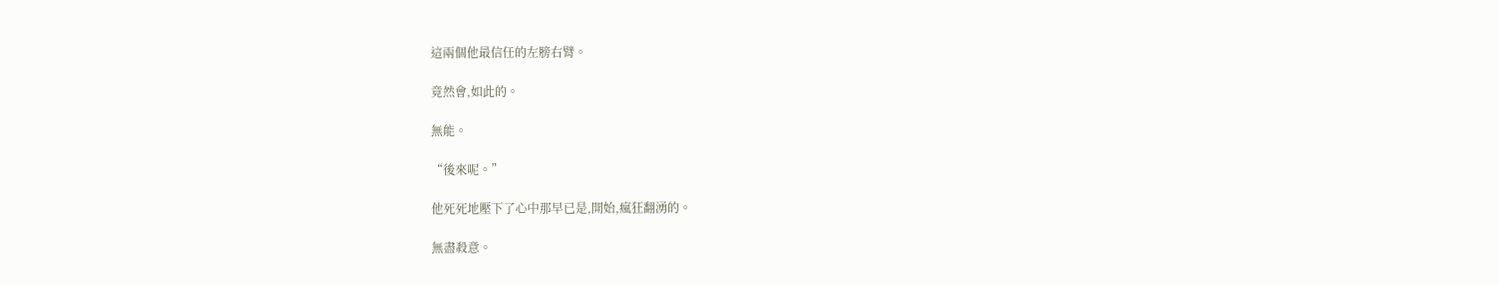這兩個他最信任的左膀右臂。

竟然會,如此的。

無能。

“後來呢。”

他死死地壓下了心中那早已是,開始,瘋狂翻湧的。

無盡殺意。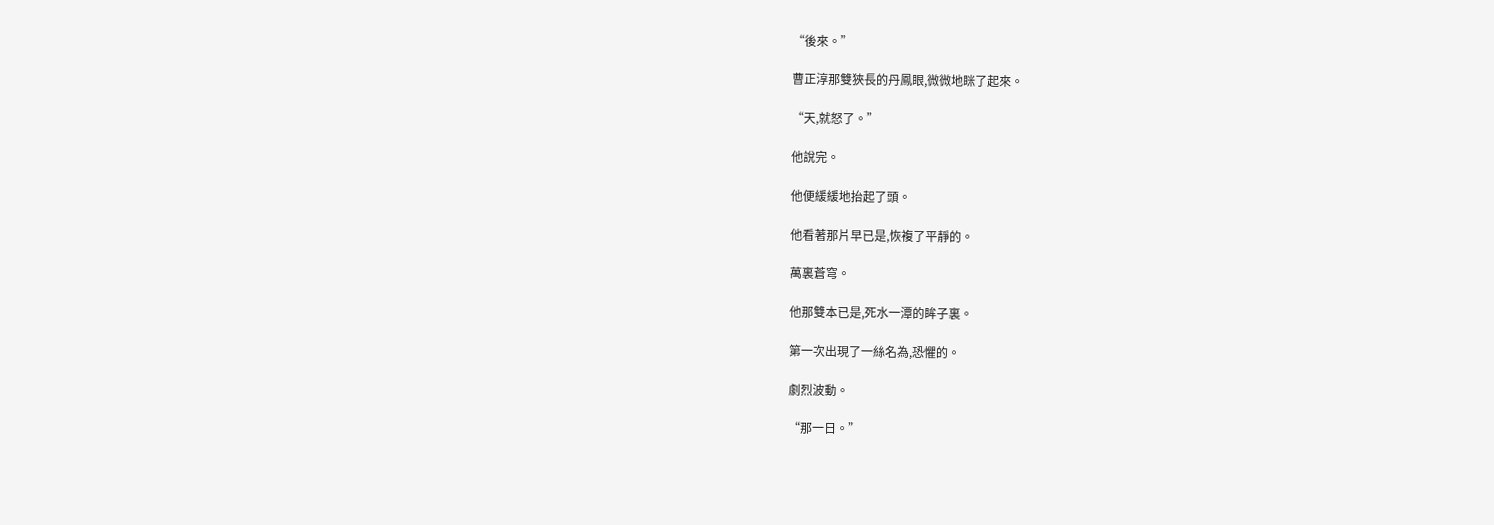“後來。”

曹正淳那雙狹長的丹鳳眼,微微地眯了起來。

“天,就怒了。”

他說完。

他便緩緩地抬起了頭。

他看著那片早已是,恢複了平靜的。

萬裏蒼穹。

他那雙本已是,死水一潭的眸子裏。

第一次出現了一絲名為,恐懼的。

劇烈波動。

“那一日。”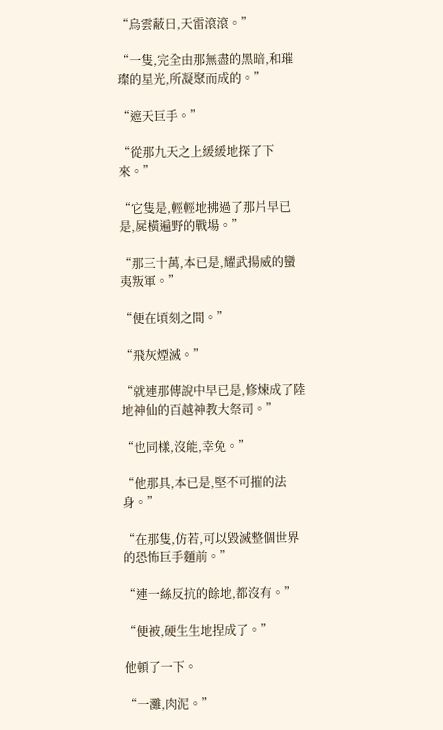“烏雲蔽日,天雷滾滾。”

“一隻,完全由那無盡的黑暗,和璀璨的星光,所凝聚而成的。”

“遮天巨手。”

“從那九天之上緩緩地探了下來。”

“它隻是,輕輕地拂過了那片早已是,屍橫遍野的戰場。”

“那三十萬,本已是,耀武揚威的蠻夷叛軍。”

“便在頃刻之間。”

“飛灰煙滅。”

“就連那傳說中早已是,修煉成了陸地神仙的百越神教大祭司。”

“也同樣,沒能,幸免。”

“他那具,本已是,堅不可摧的法身。”

“在那隻,仿若,可以毀滅整個世界的恐怖巨手麵前。”

“連一絲反抗的餘地,都沒有。”

“便被,硬生生地捏成了。”

他頓了一下。

“一灘,肉泥。”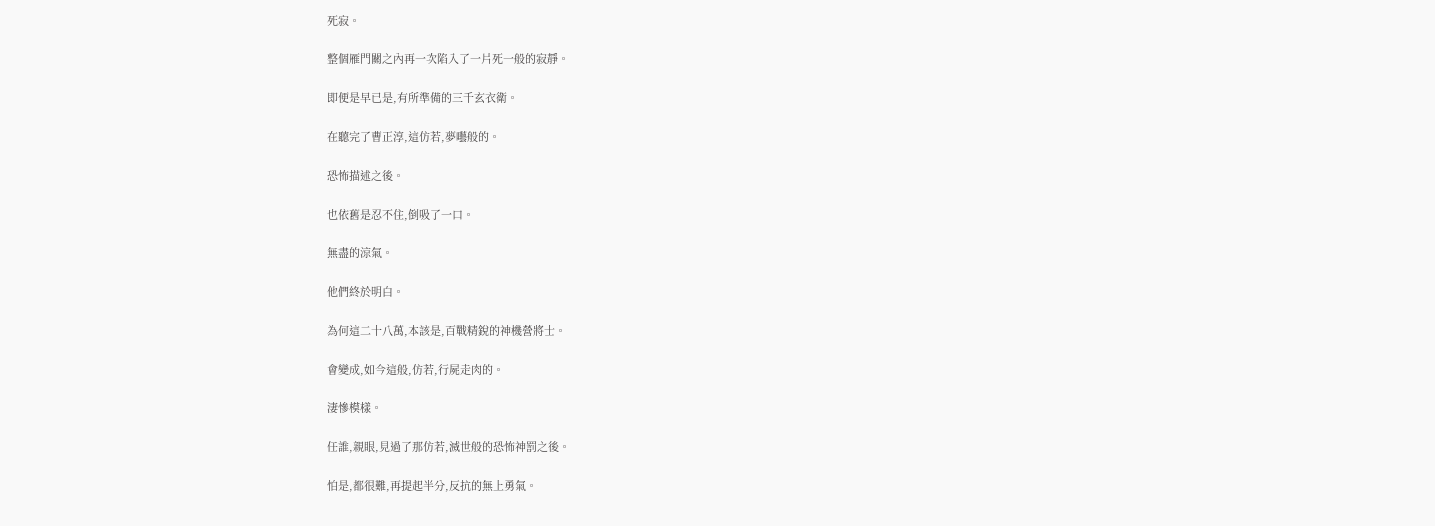死寂。

整個雁門關之內再一次陷入了一片死一般的寂靜。

即便是早已是,有所準備的三千玄衣衛。

在聽完了曹正淳,這仿若,夢囈般的。

恐怖描述之後。

也依舊是忍不住,倒吸了一口。

無盡的涼氣。

他們終於明白。

為何這二十八萬,本該是,百戰精銳的神機營將士。

會變成,如今這般,仿若,行屍走肉的。

淒慘模樣。

任誰,親眼,見過了那仿若,滅世般的恐怖神罰之後。

怕是,都很難,再提起半分,反抗的無上勇氣。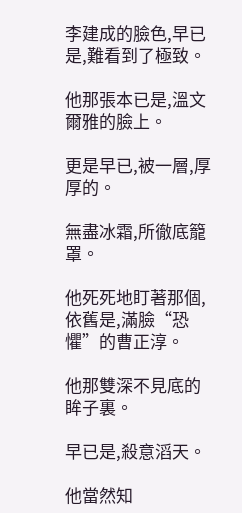李建成的臉色,早已是,難看到了極致。

他那張本已是,溫文爾雅的臉上。

更是早已,被一層,厚厚的。

無盡冰霜,所徹底籠罩。

他死死地盯著那個,依舊是,滿臉“恐懼”的曹正淳。

他那雙深不見底的眸子裏。

早已是,殺意滔天。

他當然知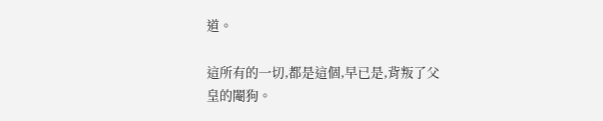道。

這所有的一切,都是這個,早已是,背叛了父皇的閹狗。